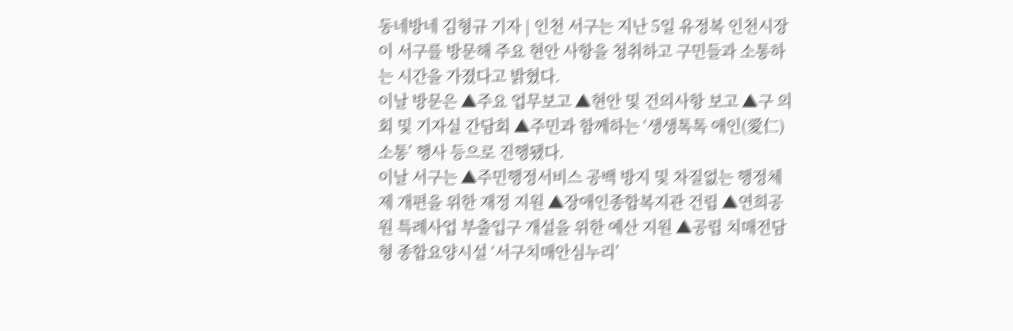동네방네 김형규 기자 | 인천 서구는 지난 5일 유정복 인천시장이 서구를 방문해 주요 현안 사항을 청취하고 구민들과 소통하는 시간을 가졌다고 밝혔다.
이날 방문은 ▲주요 업무보고 ▲현안 및 건의사항 보고 ▲구 의회 및 기자실 간담회 ▲주민과 함께하는 ‘생생톡톡 애인(愛仁)소통’ 행사 등으로 진행됐다.
이날 서구는 ▲주민행정서비스 공백 방지 및 차질없는 행정체제 개편을 위한 재정 지원 ▲장애인종합복지관 건립 ▲연희공원 특례사업 부출입구 개설을 위한 예산 지원 ▲공립 치매전담형 종합요양시설 ‘서구치매안심누리’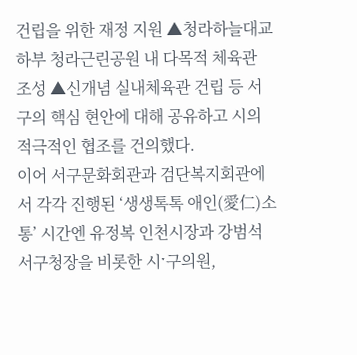건립을 위한 재정 지원 ▲청라하늘대교 하부 청라근린공원 내 다목적 체육관 조성 ▲신개념 실내체육관 건립 등 서구의 핵심 현안에 대해 공유하고 시의 적극적인 협조를 건의했다.
이어 서구문화회관과 검단복지회관에서 각각 진행된 ‘생생톡톡 애인(愛仁)소통’ 시간엔 유정복 인천시장과 강범석 서구청장을 비롯한 시ˑ구의원,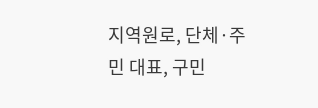지역원로, 단체·주민 대표, 구민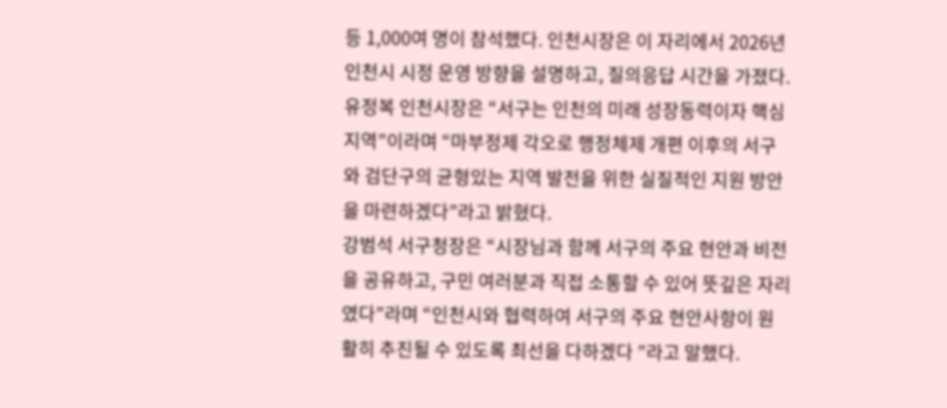등 1,000여 명이 참석했다. 인천시장은 이 자리에서 2026년 인천시 시정 운영 방향을 설명하고, 질의응답 시간을 가졌다.
유정복 인천시장은 “서구는 인천의 미래 성장동력이자 핵심 지역”이라며 “마부정제 각오로 행정체제 개편 이후의 서구와 검단구의 균형있는 지역 발전을 위한 실질적인 지원 방안을 마련하겠다”라고 밝혔다.
강범석 서구청장은 “시장님과 함께 서구의 주요 현안과 비전을 공유하고, 구민 여러분과 직접 소통할 수 있어 뜻깊은 자리였다”라며 “인천시와 협력하여 서구의 주요 현안사항이 원활히 추진될 수 있도록 최선을 다하겠다 ”라고 말했다.